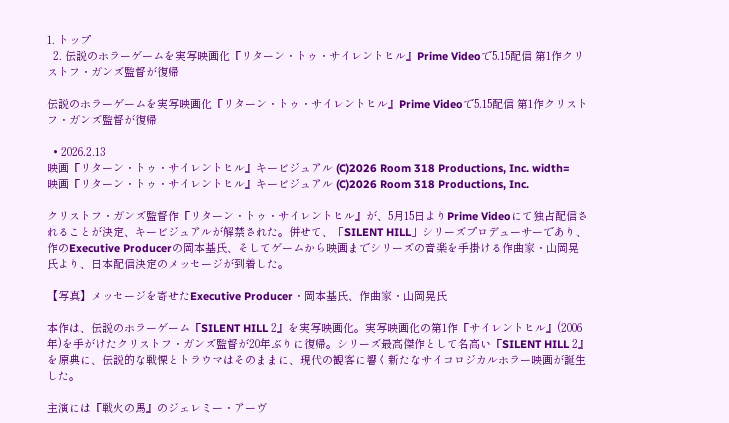1. トップ
  2. 伝説のホラーゲームを実写映画化『リターン・トゥ・サイレントヒル』Prime Videoで5.15配信 第1作クリストフ・ガンズ監督が復帰

伝説のホラーゲームを実写映画化『リターン・トゥ・サイレントヒル』Prime Videoで5.15配信 第1作クリストフ・ガンズ監督が復帰

  • 2026.2.13
映画『リターン・トゥ・サイレントヒル』キービジュアル (C)2026 Room 318 Productions, Inc. width=
映画『リターン・トゥ・サイレントヒル』キービジュアル (C)2026 Room 318 Productions, Inc.

クリストフ・ガンズ監督作『リターン・トゥ・サイレントヒル』が、5月15日よりPrime Videoにて独占配信されることが決定、キービジュアルが解禁された。併せて、「SILENT HILL」シリーズプロデューサーであり、作のExecutive Producerの岡本基氏、そしてゲームから映画までシリーズの音楽を手掛ける作曲家・山岡晃氏より、日本配信決定のメッセージが到着した。

【写真】メッセージを寄せたExecutive Producer・岡本基氏、作曲家・山岡晃氏

本作は、伝説のホラーゲーム『SILENT HILL 2』を実写映画化。実写映画化の第1作『サイレントヒル』(2006年)を手がけたクリストフ・ガンズ監督が20年ぶりに復帰。シリーズ最高傑作として名高い『SILENT HILL 2』を原典に、伝説的な戦慄とトラウマはそのままに、現代の観客に響く新たなサイコロジカルホラー映画が誕生した。

主演には『戦火の馬』のジェレミー・アーヴ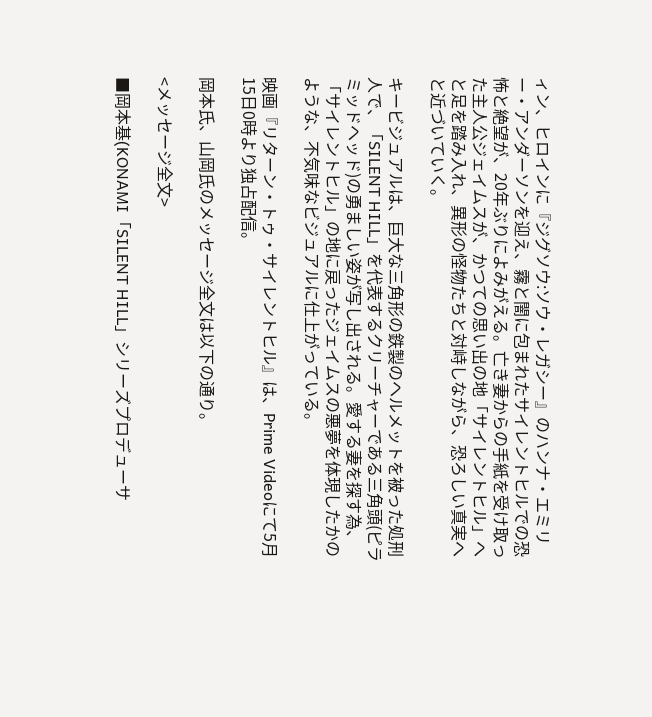ィン、ヒロインに『ジグソウ:ソウ・レガシー』のハンナ・エミリー・アンダーソンを迎え、霧と闇に包まれたサイレントヒルでの恐怖と絶望が、20年ぶりによみがえる。亡き妻からの手紙を受け取った主人公ジェイムスが、かつての思い出の地「サイレントヒル」へと足を踏み入れ、異形の怪物たちと対峙しながら、恐ろしい真実へと近づいていく。

キービジュアルは、巨大な三角形の鉄製のヘルメットを被った処刑人で、「SILENT HILL」を代表するクリーチャーである三角頭(ピラミッドヘッド)の勇ましい姿が写し出される。愛する妻を探す為、「サイレントヒル」の地に戻ったジェイムスの悪夢を体現したかのような、不気味なビジュアルに仕上がっている。

映画『リターン・トゥ・サイレントヒル』は、Prime Videoにて5月15日0時より独占配信。

岡本氏、山岡氏のメッセージ全文は以下の通り。

<メッセージ全文>

■岡本基(KONAMI「SILENT HILL」シリーズプロデューサ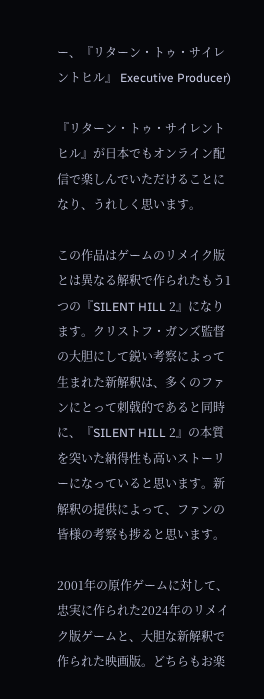ー、『リターン・トゥ・サイレントヒル』 Executive Producer)

『リターン・トゥ・サイレントヒル』が日本でもオンライン配信で楽しんでいただけることになり、うれしく思います。

この作品はゲームのリメイク版とは異なる解釈で作られたもう1つの『SILENT HILL 2』になります。クリストフ・ガンズ監督の大胆にして鋭い考察によって生まれた新解釈は、多くのファンにとって刺戟的であると同時に、『SILENT HILL 2』の本質を突いた納得性も高いストーリーになっていると思います。新解釈の提供によって、ファンの皆様の考察も捗ると思います。

2001年の原作ゲームに対して、忠実に作られた2024年のリメイク版ゲームと、大胆な新解釈で作られた映画版。どちらもお楽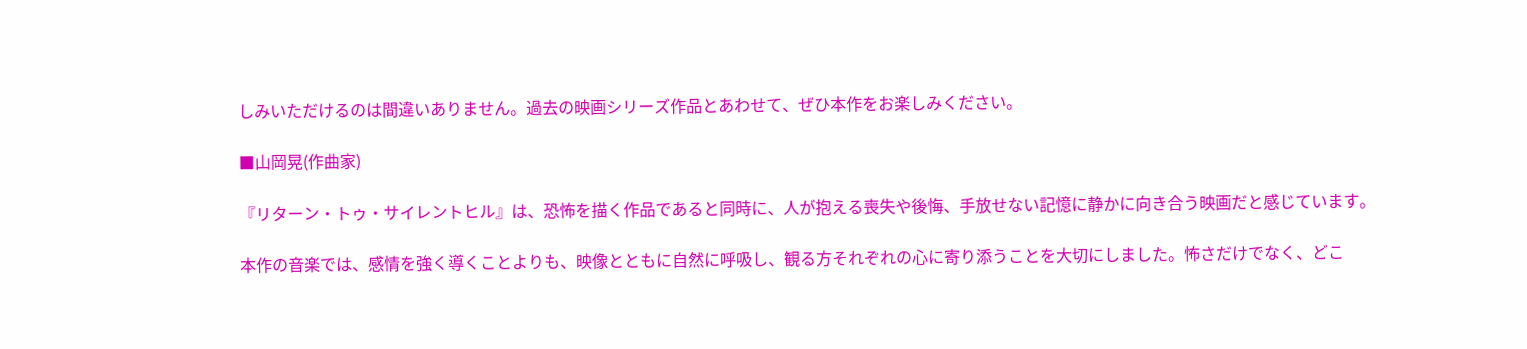しみいただけるのは間違いありません。過去の映画シリーズ作品とあわせて、ぜひ本作をお楽しみください。

■山岡晃(作曲家)

『リターン・トゥ・サイレントヒル』は、恐怖を描く作品であると同時に、人が抱える喪失や後悔、手放せない記憶に静かに向き合う映画だと感じています。

本作の音楽では、感情を強く導くことよりも、映像とともに自然に呼吸し、観る方それぞれの心に寄り添うことを大切にしました。怖さだけでなく、どこ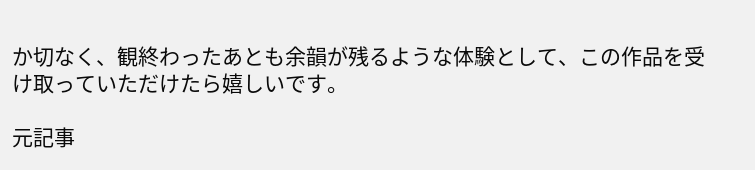か切なく、観終わったあとも余韻が残るような体験として、この作品を受け取っていただけたら嬉しいです。

元記事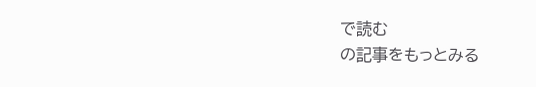で読む
の記事をもっとみる